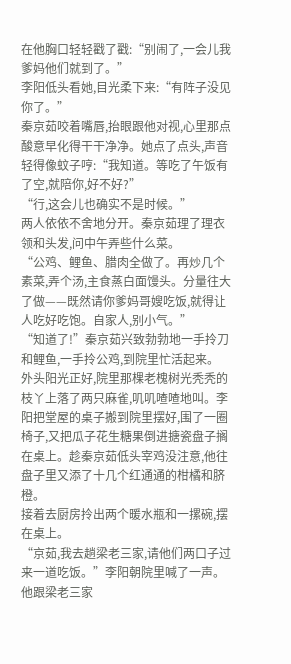在他胸口轻轻戳了戳:“别闹了,一会儿我爹妈他们就到了。”
李阳低头看她,目光柔下来:“有阵子没见你了。”
秦京茹咬着嘴唇,抬眼跟他对视,心里那点酸意早化得干干净净。她点了点头,声音轻得像蚊子哼:“我知道。等吃了午饭有了空,就陪你,好不好?”
“行,这会儿也确实不是时候。”
两人依依不舍地分开。秦京茹理了理衣领和头发,问中午弄些什么菜。
“公鸡、鲤鱼、腊肉全做了。再炒几个素菜,弄个汤,主食蒸白面馒头。分量往大了做——既然请你爹妈哥嫂吃饭,就得让人吃好吃饱。自家人,别小气。”
“知道了!”秦京茹兴致勃勃地一手拎刀和鲤鱼,一手拎公鸡,到院里忙活起来。
外头阳光正好,院里那棵老槐树光秃秃的枝丫上落了两只麻雀,叽叽喳喳地叫。李阳把堂屋的桌子搬到院里摆好,围了一圈椅子,又把瓜子花生糖果倒进搪瓷盘子搁在桌上。趁秦京茹低头宰鸡没注意,他往盘子里又添了十几个红通通的柑橘和脐橙。
接着去厨房拎出两个暖水瓶和一摞碗,摆在桌上。
“京茹,我去趟梁老三家,请他们两口子过来一道吃饭。”李阳朝院里喊了一声。
他跟梁老三家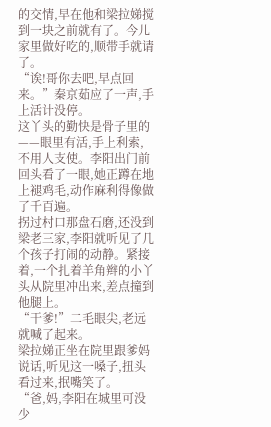的交情,早在他和梁拉娣搅到一块之前就有了。今儿家里做好吃的,顺带手就请了。
“诶!哥你去吧,早点回来。”秦京茹应了一声,手上活计没停。
这丫头的勤快是骨子里的——眼里有活,手上利索,不用人支使。李阳出门前回头看了一眼,她正蹲在地上褪鸡毛,动作麻利得像做了千百遍。
拐过村口那盘石磨,还没到梁老三家,李阳就听见了几个孩子打闹的动静。紧接着,一个扎着羊角辫的小丫头从院里冲出来,差点撞到他腿上。
“干爹!”二毛眼尖,老远就喊了起来。
梁拉娣正坐在院里跟爹妈说话,听见这一嗓子,扭头看过来,抿嘴笑了。
“爸,妈,李阳在城里可没少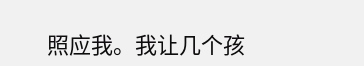照应我。我让几个孩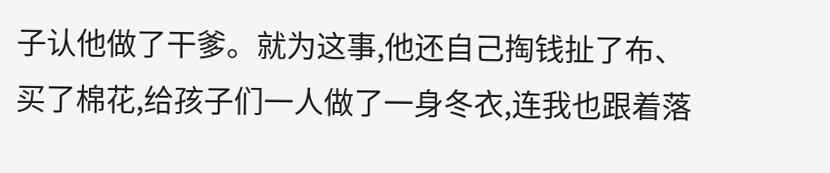子认他做了干爹。就为这事,他还自己掏钱扯了布、买了棉花,给孩子们一人做了一身冬衣,连我也跟着落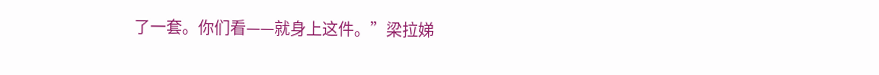了一套。你们看——就身上这件。”梁拉娣